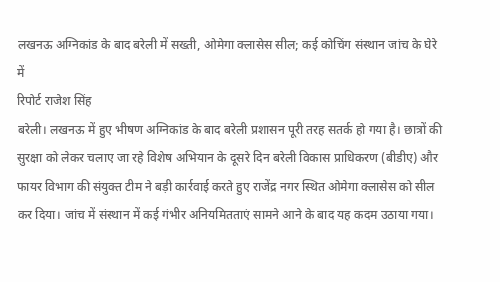लखनऊ अग्निकांड के बाद बरेली में सख्ती, ओमेगा क्लासेस सील; कई कोचिंग संस्थान जांच के घेरे में
रिपोर्ट राजेश सिंह
बरेली। लखनऊ में हुए भीषण अग्निकांड के बाद बरेली प्रशासन पूरी तरह सतर्क हो गया है। छात्रों की सुरक्षा को लेकर चलाए जा रहे विशेष अभियान के दूसरे दिन बरेली विकास प्राधिकरण (बीडीए) और फायर विभाग की संयुक्त टीम ने बड़ी कार्रवाई करते हुए राजेंद्र नगर स्थित ओमेगा क्लासेस को सील कर दिया। जांच में संस्थान में कई गंभीर अनियमितताएं सामने आने के बाद यह कदम उठाया गया।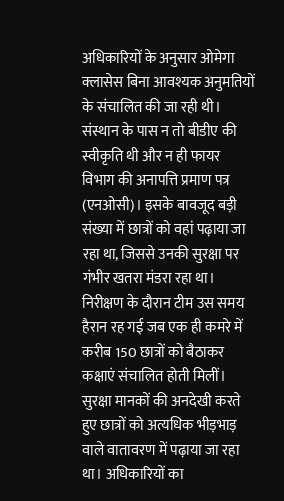अधिकारियों के अनुसार ओमेगा क्लासेस बिना आवश्यक अनुमतियों के संचालित की जा रही थी। संस्थान के पास न तो बीडीए की स्वीकृति थी और न ही फायर विभाग की अनापत्ति प्रमाण पत्र (एनओसी)। इसके बावजूद बड़ी संख्या में छात्रों को वहां पढ़ाया जा रहा था, जिससे उनकी सुरक्षा पर गंभीर खतरा मंडरा रहा था।
निरीक्षण के दौरान टीम उस समय हैरान रह गई जब एक ही कमरे में करीब 150 छात्रों को बैठाकर कक्षाएं संचालित होती मिलीं। सुरक्षा मानकों की अनदेखी करते हुए छात्रों को अत्यधिक भीड़भाड़ वाले वातावरण में पढ़ाया जा रहा था। अधिकारियों का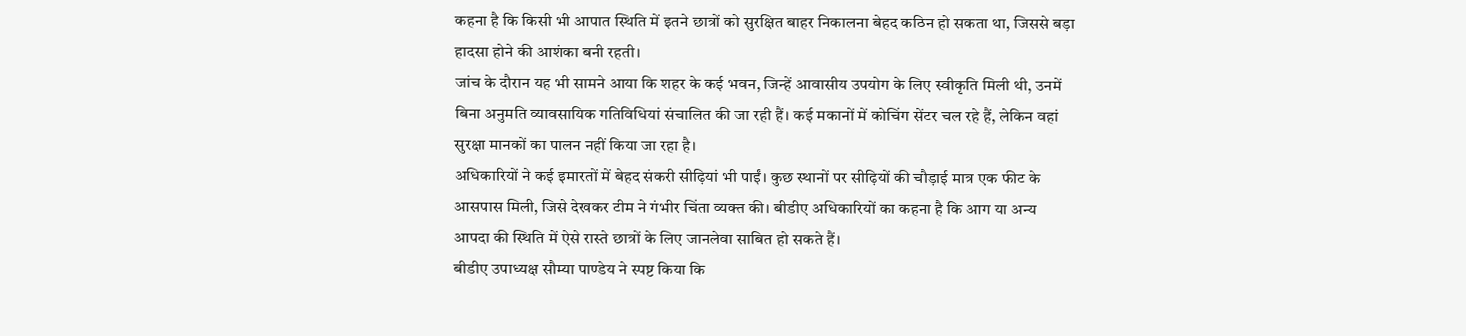कहना है कि किसी भी आपात स्थिति में इतने छात्रों को सुरक्षित बाहर निकालना बेहद कठिन हो सकता था, जिससे बड़ा हादसा होने की आशंका बनी रहती।
जांच के दौरान यह भी सामने आया कि शहर के कई भवन, जिन्हें आवासीय उपयोग के लिए स्वीकृति मिली थी, उनमें बिना अनुमति व्यावसायिक गतिविधियां संचालित की जा रही हैं। कई मकानों में कोचिंग सेंटर चल रहे हैं, लेकिन वहां सुरक्षा मानकों का पालन नहीं किया जा रहा है।
अधिकारियों ने कई इमारतों में बेहद संकरी सीढ़ियां भी पाईं। कुछ स्थानों पर सीढ़ियों की चौड़ाई मात्र एक फीट के आसपास मिली, जिसे देखकर टीम ने गंभीर चिंता व्यक्त की। बीडीए अधिकारियों का कहना है कि आग या अन्य आपदा की स्थिति में ऐसे रास्ते छात्रों के लिए जानलेवा साबित हो सकते हैं।
बीडीए उपाध्यक्ष सौम्या पाण्डेय ने स्पष्ट किया कि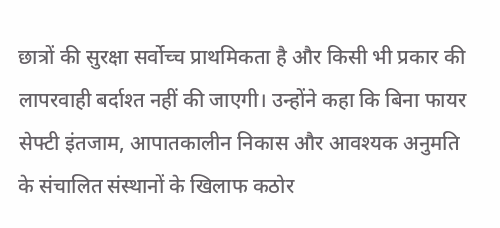छात्रों की सुरक्षा सर्वोच्च प्राथमिकता है और किसी भी प्रकार की लापरवाही बर्दाश्त नहीं की जाएगी। उन्होंने कहा कि बिना फायर सेफ्टी इंतजाम, आपातकालीन निकास और आवश्यक अनुमति के संचालित संस्थानों के खिलाफ कठोर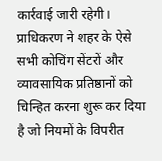कार्रवाई जारी रहेगी।
प्राधिकरण ने शहर के ऐसे सभी कोचिंग सेंटरों और व्यावसायिक प्रतिष्ठानों को चिन्हित करना शुरू कर दिया है जो नियमों के विपरीत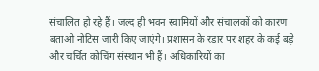संचालित हो रहे हैं। जल्द ही भवन स्वामियों और संचालकों को कारण बताओ नोटिस जारी किए जाएंगे। प्रशासन के रडार पर शहर के कई बड़े और चर्चित कोचिंग संस्थान भी हैं। अधिकारियों का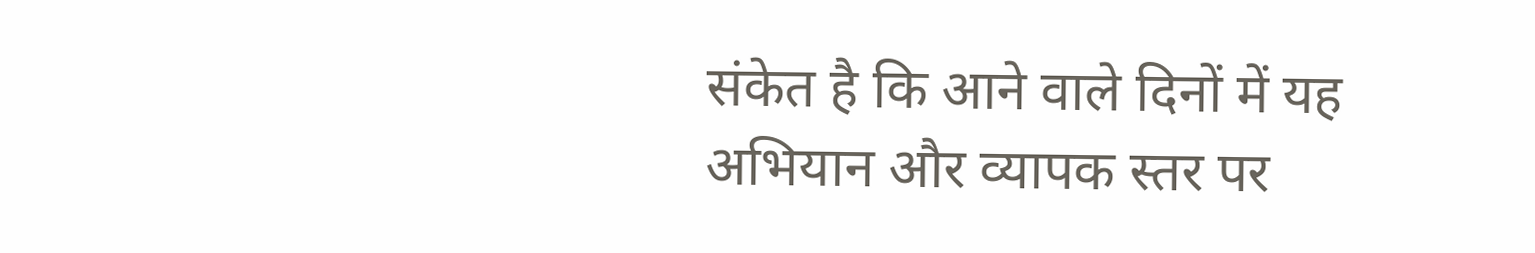संकेत है कि आने वाले दिनों में यह अभियान और व्यापक स्तर पर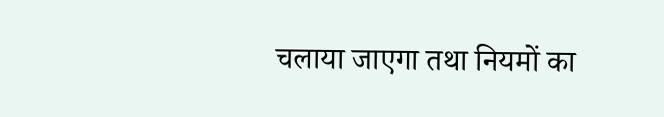चलाया जाएगा तथा नियमों का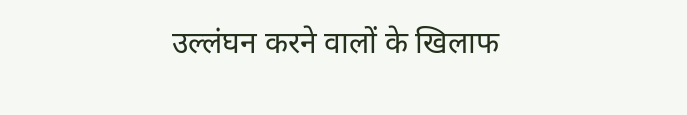उल्लंघन करने वालों के खिलाफ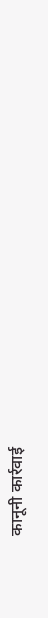कानूनी कार्रवाई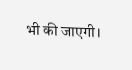भी की जाएगी।